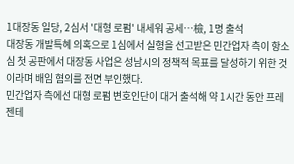1대장동 일당, 2심서 '대형 로펌' 내세워 공세…檢, 1명 출석
대장동 개발특혜 의혹으로 1심에서 실형을 선고받은 민간업자 측이 항소심 첫 공판에서 대장동 사업은 성남시의 정책적 목표를 달성하기 위한 것이라며 배임 혐의를 전면 부인했다.
민간업자 측에선 대형 로펌 변호인단이 대거 출석해 약 1시간 동안 프레젠테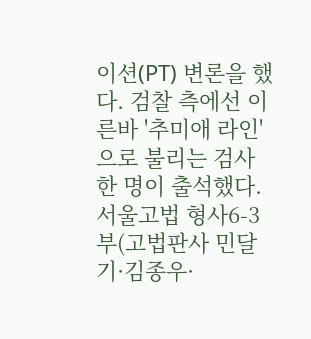이션(PT) 변론을 했다. 검찰 측에선 이른바 '추미애 라인'으로 불리는 검사 한 명이 출석했다.
서울고법 형사6-3부(고법판사 민달기·김종우·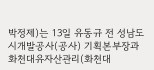박정제)는 13일 유동규 전 성남도시개발공사(공사) 기획본부장과 화천대유자산관리(화천대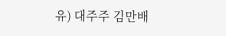유) 대주주 김만배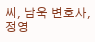씨, 남욱 변호사, 정영